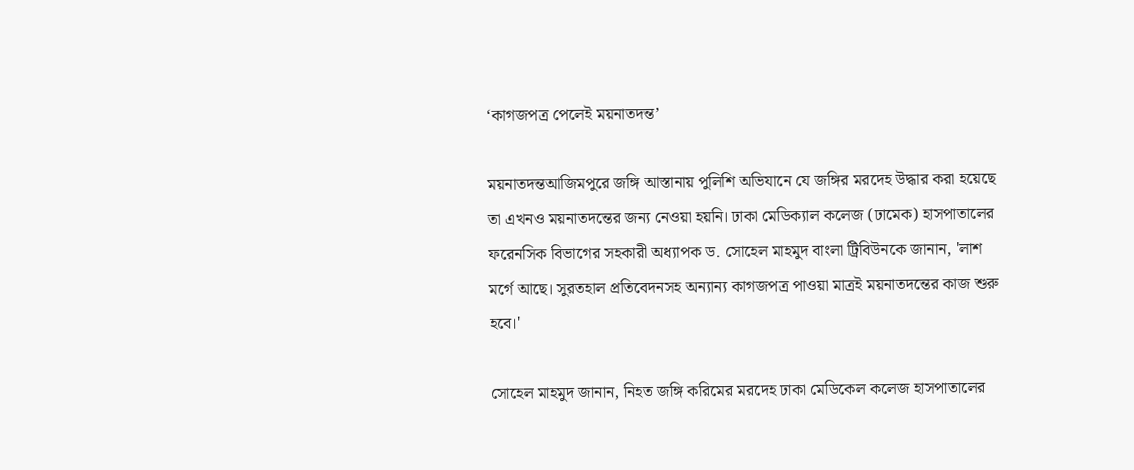‘কাগজপত্র পেলেই ময়নাতদন্ত’

ময়নাতদন্তআজিমপুরে জঙ্গি আস্তানায় পুলিশি অভিযানে যে জঙ্গির মরদেহ উদ্ধার করা হয়েছে তা এখনও ময়নাতদন্তের জন্য নেওয়া হয়নি। ঢাকা মেডিক্যাল কলেজ (ঢামেক) হাসপাতালের ফরেনসিক বিভাগের সহকারী অধ্যাপক ড. সোহেল মাহমুদ বাংলা ট্রিবিউনকে জানান, 'লাশ মর্গে আছে। সুরতহাল প্রতিবেদনসহ অন্যান্য কাগজপত্র পাওয়া মাত্রই ময়নাতদন্তের কাজ শুরু হবে।'

সোহেল মাহমুদ জানান, নিহত জঙ্গি করিমের মরদেহ ঢাকা মেডিকেল কলেজ হাসপাতালের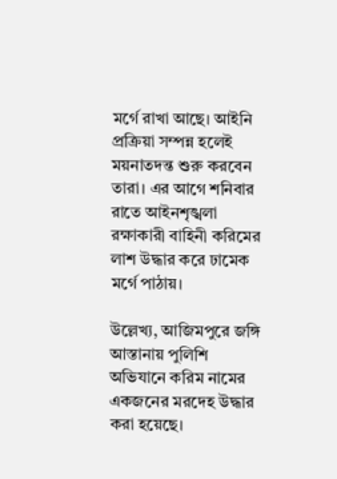মর্গে রাখা আছে। আইনি প্রক্রিয়া সম্পন্ন হলেই ময়নাতদন্ত শুরু করবেন তারা। এর আগে শনিবার রাতে আইনশৃঙ্খলা রক্ষাকারী বাহিনী করিমের লাশ উদ্ধার করে ঢামেক মর্গে পাঠায়।

উল্লেখ্য, আজিমপুরে জঙ্গি আস্তানায় পুলিশি অভিযানে করিম নামের একজনের মরদেহ উদ্ধার করা হয়েছে।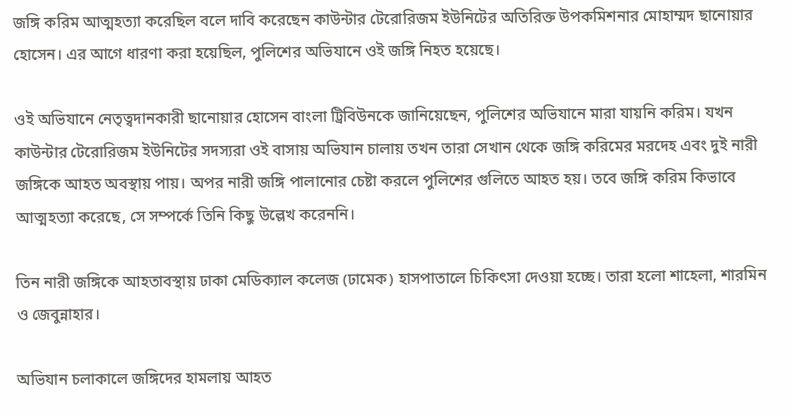জঙ্গি করিম আত্মহত্যা করেছিল বলে দাবি করেছেন কাউন্টার টেরোরিজম ইউনিটের অতিরিক্ত উপকমিশনার মোহাম্মদ ছানোয়ার হোসেন। এর আগে ধারণা করা হয়েছিল, পুলিশের অভিযানে ওই জঙ্গি নিহত হয়েছে।

ওই অভিযানে নেতৃত্বদানকারী ছানোয়ার হোসেন বাংলা ট্রিবিউনকে জানিয়েছেন, পুলিশের অভিযানে মারা যায়নি করিম। যখন কাউন্টার টেরোরিজম ইউনিটের সদস্যরা ওই বাসায় অভিযান চালায় তখন তারা সেখান থেকে জঙ্গি করিমের মরদেহ এবং দুই নারী জঙ্গিকে আহত অবস্থায় পায়। অপর নারী জঙ্গি পালানোর চেষ্টা করলে পুলিশের গুলিতে আহত হয়। তবে জঙ্গি করিম কিভাবে আত্মহত্যা করেছে, সে সম্পর্কে তিনি কিছু উল্লেখ করেননি।

তিন নারী জঙ্গিকে আহতাবস্থায় ঢাকা মেডিক্যাল কলেজ (ঢামেক) হাসপাতালে চিকিৎসা দেওয়া হচ্ছে। তারা হলো শাহেলা, শারমিন ও জেবুন্নাহার।

অভিযান চলাকালে জঙ্গিদের হামলায় আহত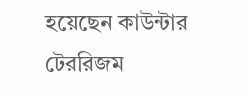হয়েছেন কাউন্টার টেররিজম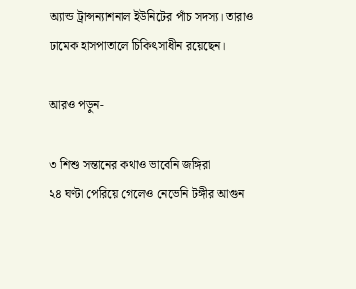অ্যান্ড ট্রান্সন্যাশনাল ইউনিটের পাঁচ সদস্য। তারাও ঢামেক হাসপাতালে চিকিৎসাধীন রয়েছেন।

আরও পড়ুন-

৩ শিশু সন্তানের কথাও ভাবেনি জঙ্গিরা
২৪ ঘণ্টা পেরিয়ে গেলেও নেভেনি টঙ্গীর আগুন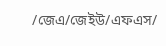/জেএ/জেইউ/এফএস/